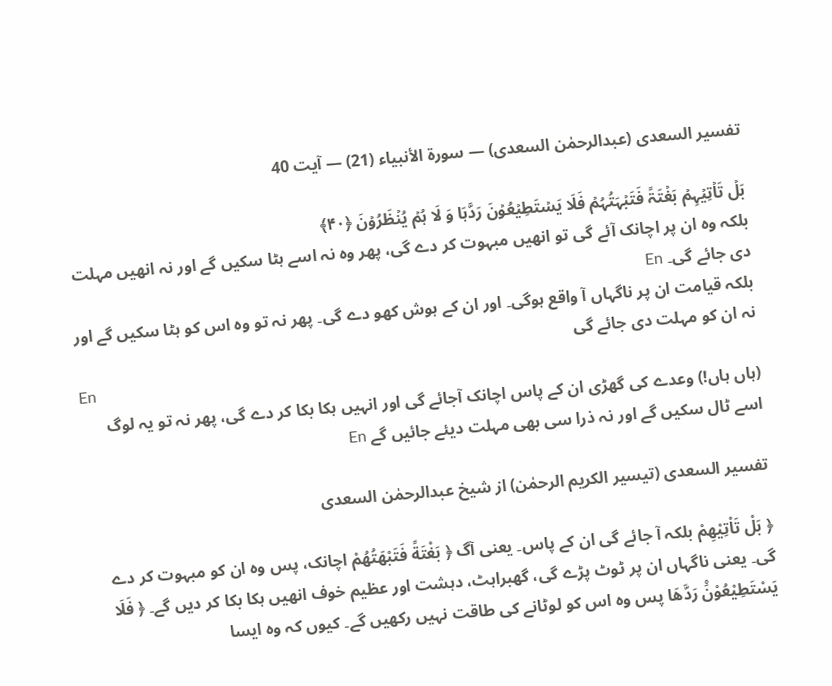تفسیر السعدی (عبدالرحمٰن السعدی) — سورۃ الأنبياء (21) — آیت 40

بَلۡ تَاۡتِیۡہِمۡ بَغۡتَۃً فَتَبۡہَتُہُمۡ فَلَا یَسۡتَطِیۡعُوۡنَ رَدَّہَا وَ لَا ہُمۡ یُنۡظَرُوۡنَ ﴿۴۰﴾
بلکہ وہ ان پر اچانک آئے گی تو انھیں مبہوت کر دے گی، پھر وہ نہ اسے ہٹا سکیں گے اور نہ انھیں مہلت دی جائے گی۔ En
بلکہ قیامت ان پر ناگہاں آ واقع ہوگی۔ اور ان کے ہوش کھو دے گی۔ پھر نہ تو وہ اس کو ہٹا سکیں گے اور نہ ان کو مہلت دی جائے گی
En
(ہاں ہاں!) وعدے کی گھڑی ان کے پاس اچانک آجائے گی اور انہیں ہکا بکا کر دے گی، پھر نہ تو یہ لوگ اسے ٹال سکیں گے اور نہ ذرا سی بھی مہلت دیئے جائیں گے En

تفسیر السعدی (تیسیر الکریم الرحمٰن) از شیخ عبدالرحمٰن السعدی

﴿ بَلْ تَاْتِیْهِمْ بلکہ آ جائے گی ان کے پاس۔ یعنی آگ ﴿ بَغْتَةً فَتَبْهَتُهُمْ اچانک، پس وہ ان کو مبہوت کر دے گی۔ یعنی ناگہاں ان پر ٹوٹ پڑے گی، گھبراہٹ، دہشت اور عظیم خوف انھیں ہکا بکا کر دیں گے۔ ﴿ فَلَا یَسْتَطِیْعُوْنَ۠ رَدَّهَا پس وہ اس کو لوٹانے کی طاقت نہیں رکھیں گے۔ کیوں کہ وہ ایسا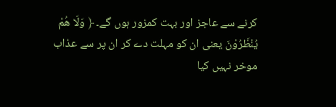کرنے سے عاجز اور بہت کمزور ہوں گے۔ ﴿ وَلَا هُمْ یُنْظَرُوْنَ یعنی ان کو مہلت دے کر ان پر سے عذاب موخر نہیں کیا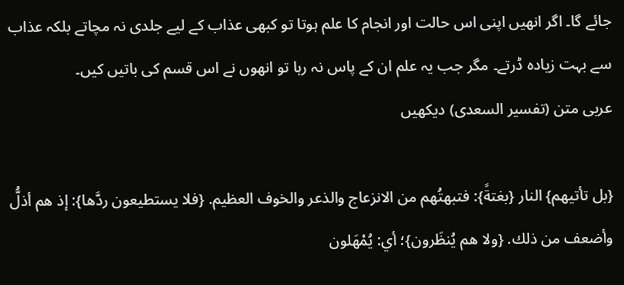جائے گا۔ اگر انھیں اپنی اس حالت اور انجام کا علم ہوتا تو کبھی عذاب کے لیے جلدی نہ مچاتے بلکہ عذاب سے بہت زیادہ ڈرتے۔ مگر جب یہ علم ان کے پاس نہ رہا تو انھوں نے اس قسم کی باتیں کیں۔
عربی متن (تفسیر السعدی) دیکھیں

{بل تأتيهم} النار {بغتةً}: فتبهتُهم من الانزعاج والذعر والخوف العظيم. {فلا يستطيعون ردَّها}: إذ هم أذلُّ وأضعف من ذلك. {ولا هم يُنظَرون}؛ أي: يُمْهَلون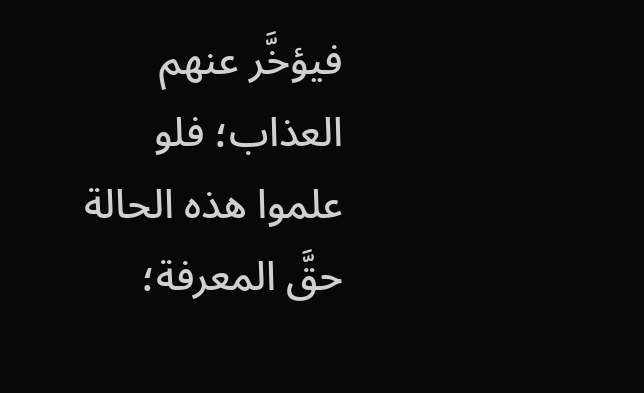فيؤخَّر عنهم العذاب؛ فلو علموا هذه الحالة حقَّ المعرفة؛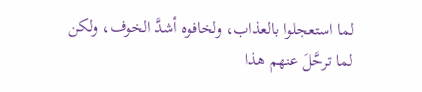لما استعجلوا بالعذاب، ولخافوه أشدَّ الخوف، ولكن لما ترحَّلَ عنهم هذا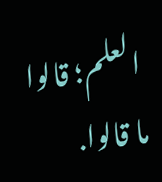العلم؛ قالوا ما قالوا.